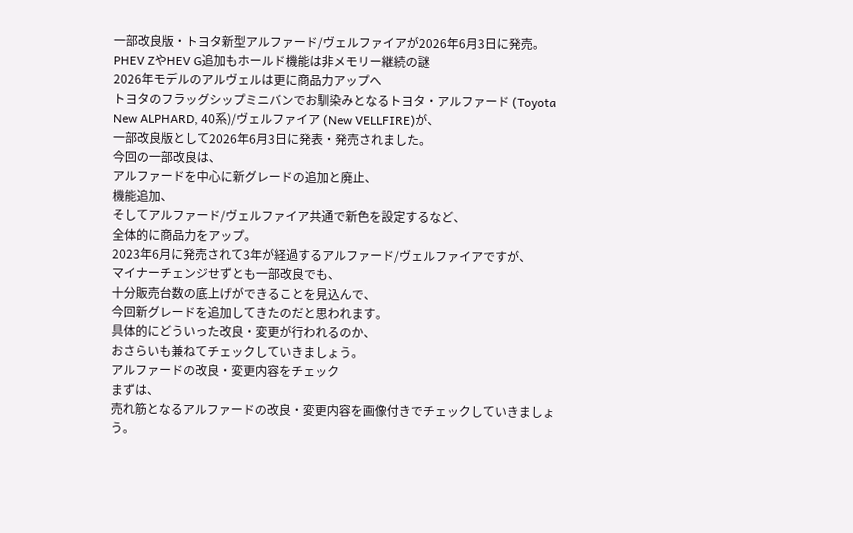一部改良版・トヨタ新型アルファード/ヴェルファイアが2026年6月3日に発売。PHEV ZやHEV G追加もホールド機能は非メモリー継続の謎
2026年モデルのアルヴェルは更に商品力アップへ
トヨタのフラッグシップミニバンでお馴染みとなるトヨタ・アルファード (Toyota New ALPHARD, 40系)/ヴェルファイア (New VELLFIRE)が、
一部改良版として2026年6月3日に発表・発売されました。
今回の一部改良は、
アルファードを中心に新グレードの追加と廃止、
機能追加、
そしてアルファード/ヴェルファイア共通で新色を設定するなど、
全体的に商品力をアップ。
2023年6月に発売されて3年が経過するアルファード/ヴェルファイアですが、
マイナーチェンジせずとも一部改良でも、
十分販売台数の底上げができることを見込んで、
今回新グレードを追加してきたのだと思われます。
具体的にどういった改良・変更が行われるのか、
おさらいも兼ねてチェックしていきましょう。
アルファードの改良・変更内容をチェック
まずは、
売れ筋となるアルファードの改良・変更内容を画像付きでチェックしていきましょう。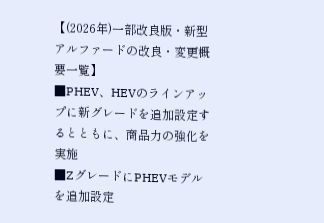【(2026年)一部改良版・新型アルファードの改良・変更概要一覧】
■PHEV、HEVのラインアップに新グレードを追加設定するとともに、商品力の強化を実施
■ZグレードにPHEVモデルを追加設定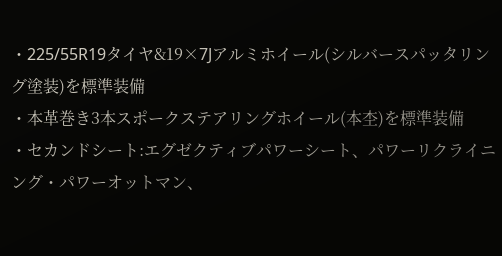・225/55R19タイヤ&19×7Jアルミホイール(シルバースパッタリング塗装)を標準装備
・本革巻き3本スポークステアリングホイール(本杢)を標準装備
・セカンドシート:エグゼクティブパワーシート、パワーリクライニング・パワーオットマン、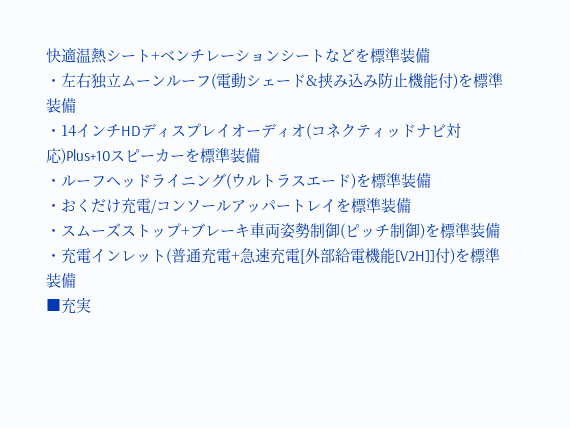快適温熱シート+ベンチレーションシートなどを標準装備
・左右独立ムーンルーフ(電動シェード&挟み込み防止機能付)を標準装備
・14インチHDディスプレイオーディオ(コネクティッドナビ対応)Plus+10スピーカーを標準装備
・ルーフヘッドライニング(ウルトラスエード)を標準装備
・おくだけ充電/コンソールアッパートレイを標準装備
・スムーズストップ+ブレーキ車両姿勢制御(ピッチ制御)を標準装備
・充電インレット(普通充電+急速充電[外部給電機能[V2H]]付)を標準装備
■充実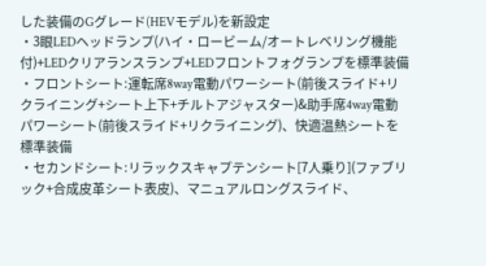した装備のGグレード(HEVモデル)を新設定
・3眼LEDヘッドランプ(ハイ・ロービーム/オートレベリング機能付)+LEDクリアランスランプ+LEDフロントフォグランプを標準装備
・フロントシート:運転席8way電動パワーシート(前後スライド+リクライニング+シート上下+チルトアジャスター)&助手席4way電動パワーシート(前後スライド+リクライニング)、快適温熱シートを標準装備
・セカンドシート:リラックスキャプテンシート[7人乗り](ファブリック+合成皮革シート表皮)、マニュアルロングスライド、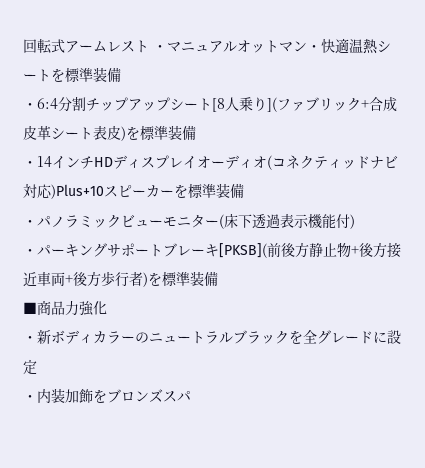回転式アームレスト ・マニュアルオットマン・快適温熱シートを標準装備
・6:4分割チップアップシート[8人乗り](ファブリック+合成皮革シート表皮)を標準装備
・14インチHDディスプレイオーディオ(コネクティッドナビ対応)Plus+10スピーカーを標準装備
・パノラミックビューモニター(床下透過表示機能付)
・パーキングサポートブレーキ[PKSB](前後方静止物+後方接近車両+後方歩行者)を標準装備
■商品力強化
・新ボディカラーのニュートラルブラックを全グレードに設定
・内装加飾をブロンズスパ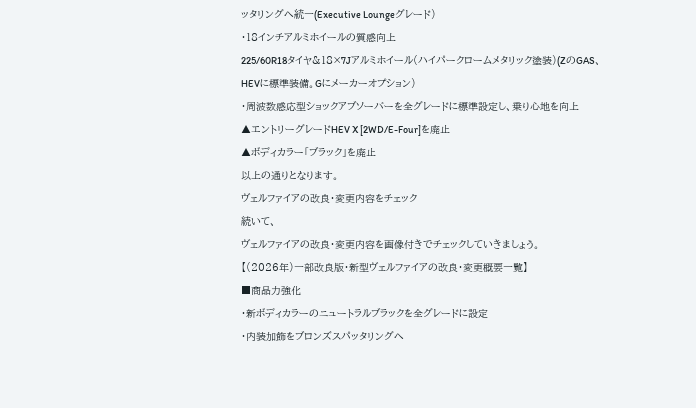ッタリングへ統一(Executive Loungeグレード)
・18インチアルミホイールの質感向上
225/60R18タイヤ&18×7Jアルミホイール(ハイパークロームメタリック塗装)(ZのGAS、HEVに標準装備。Gにメーカーオプション)
・周波数感応型ショックアブソーバーを全グレードに標準設定し、乗り心地を向上
▲エントリーグレードHEV X [2WD/E-Four]を廃止
▲ボディカラー「ブラック」を廃止
以上の通りとなります。
ヴェルファイアの改良・変更内容をチェック
続いて、
ヴェルファイアの改良・変更内容を画像付きでチェックしていきましょう。
【(2026年)一部改良版・新型ヴェルファイアの改良・変更概要一覧】
■商品力強化
・新ボディカラーのニュートラルブラックを全グレードに設定
・内装加飾をブロンズスパッタリングへ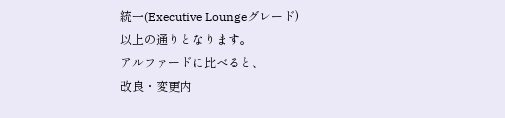統一(Executive Loungeグレード)
以上の通りとなります。
アルファードに比べると、
改良・変更内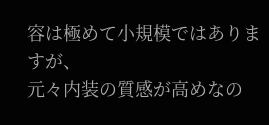容は極めて小規模ではありますが、
元々内装の質感が高めなの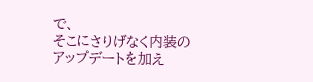で、
そこにさりげなく内装のアップデートを加え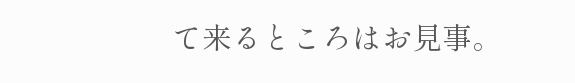て来るところはお見事。